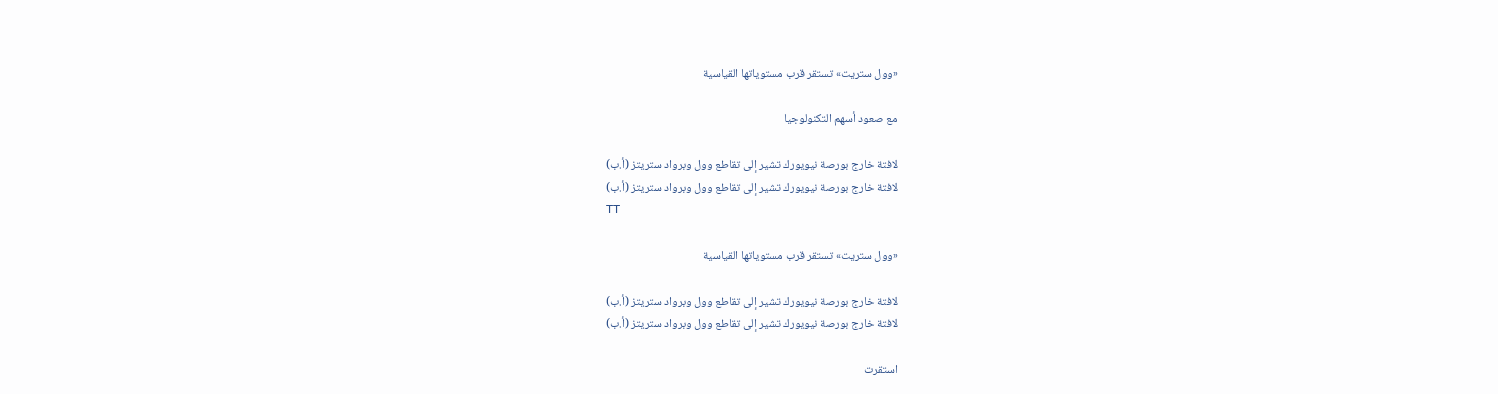«وول ستريت» تستقر قرب مستوياتها القياسية

مع صعود أسهم التكنولوجيا

لافتة خارج بورصة نيويورك تشير إلى تقاطع وول وبرواد ستريتز (أ.ب)
لافتة خارج بورصة نيويورك تشير إلى تقاطع وول وبرواد ستريتز (أ.ب)
TT

«وول ستريت» تستقر قرب مستوياتها القياسية

لافتة خارج بورصة نيويورك تشير إلى تقاطع وول وبرواد ستريتز (أ.ب)
لافتة خارج بورصة نيويورك تشير إلى تقاطع وول وبرواد ستريتز (أ.ب)

استقرت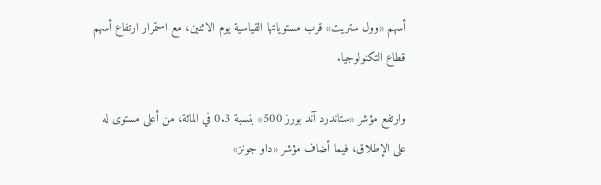أسهم «وول ستريت» قرب مستوياتها القياسية يوم الاثنين، مع استمرار ارتفاع أسهم قطاع التكنولوجيا.

وارتفع مؤشر «ستاندرد آند بورز 500» بنسبة 0.3 في المائة، من أعلى مستوى له على الإطلاق، فيما أضاف مؤشر «داو جونز»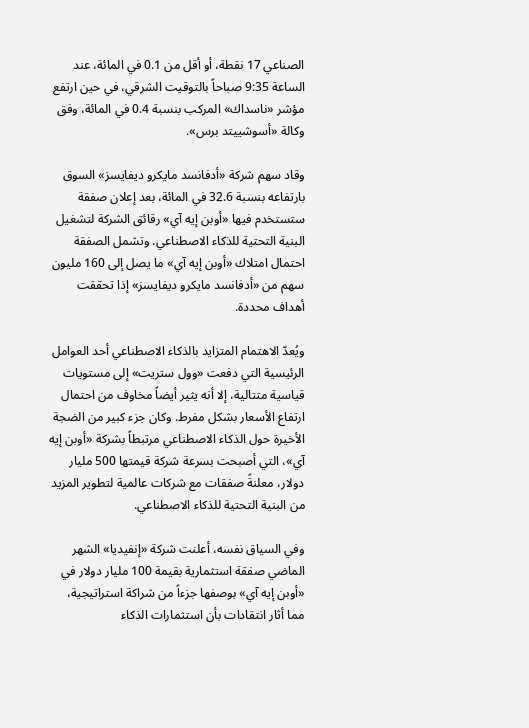الصناعي 17 نقطة، أو أقل من 0.1 في المائة، عند الساعة 9:35 صباحاً بالتوقيت الشرقي، في حين ارتفع مؤشر «ناسداك» المركب بنسبة 0.4 في المائة، وفق وكالة «أسوشييتد برس».

وقاد سهم شركة «أدفانسد مايكرو ديفايسز» السوق بارتفاعه بنسبة 32.6 في المائة، بعد إعلان صفقة ستستخدم فيها «أوبن إيه آي» رقائق الشركة لتشغيل البنية التحتية للذكاء الاصطناعي. وتشمل الصفقة احتمال امتلاك «أوبن إيه آي» ما يصل إلى 160 مليون سهم من «أدفانسد مايكرو ديفايسز» إذا تحققت أهداف محددة.

ويُعدّ الاهتمام المتزايد بالذكاء الاصطناعي أحد العوامل الرئيسية التي دفعت «وول ستريت» إلى مستويات قياسية متتالية، إلا أنه يثير أيضاً مخاوف من احتمال ارتفاع الأسعار بشكل مفرط. وكان جزء كبير من الضجة الأخيرة حول الذكاء الاصطناعي مرتبطاً بشركة «أوبن إيه آي»، التي أصبحت بسرعة شركة قيمتها 500 مليار دولار، معلنةً صفقات مع شركات عالمية لتطوير المزيد من البنية التحتية للذكاء الاصطناعي.

وفي السياق نفسه، أعلنت شركة «إنفيديا» الشهر الماضي صفقة استثمارية بقيمة 100 مليار دولار في «أوبن إيه آي» بوصفها جزءاً من شراكة استراتيجية، مما أثار انتقادات بأن استثمارات الذكاء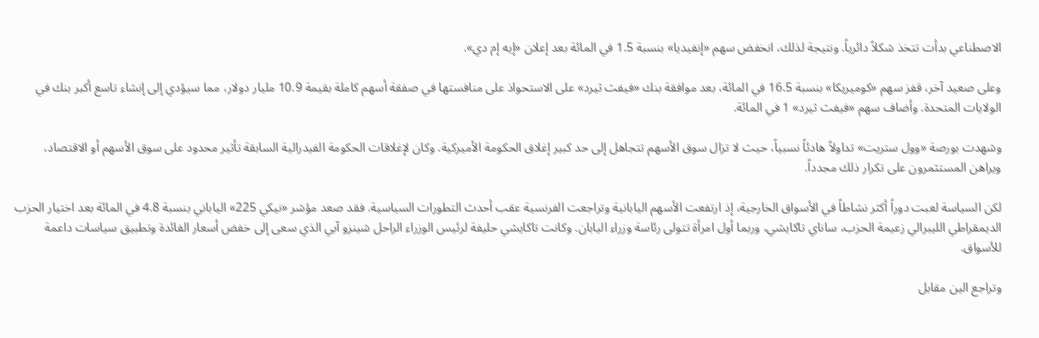الاصطناعي بدأت تتخذ شكلاً دائرياً. ونتيجة لذلك، انخفض سهم «إنفيديا» بنسبة 1.5 في المائة بعد إعلان «إيه إم دي».

وعلى صعيد آخر، قفز سهم «كوميريكا» بنسبة 16.5 في المائة، بعد موافقة بنك «فيفث ثيرد» على الاستحواذ على منافستها في صفقة أسهم كاملة بقيمة 10.9 مليار دولار، مما سيؤدي إلى إنشاء تاسع أكبر بنك في الولايات المتحدة. وأضاف سهم «فيفث ثيرد» 1 في المائة.

وشهدت بورصة «وول ستريت» تداولاً هادئاً نسبياً، حيث لا تزال سوق الأسهم تتجاهل إلى حد كبير إغلاق الحكومة الأميركية. وكان لإغلاقات الحكومة الفيدرالية السابقة تأثير محدود على سوق الأسهم أو الاقتصاد، ويراهن المستثمرون على تكرار ذلك مجدداً.

لكن السياسة لعبت دوراً أكثر نشاطاً في الأسواق الخارجية، إذ ارتفعت الأسهم اليابانية وتراجعت الفرنسية عقب أحدث التطورات السياسية. فقد صعد مؤشر «نيكي 225» الياباني بنسبة 4.8 في المائة بعد اختيار الحزب الديمقراطي الليبرالي زعيمة الحزب، ساناي تاكايشي، وربما أول امرأة تتولى رئاسة وزراء اليابان. وكانت تاكايشي حليفة لرئيس الوزراء الراحل شينزو آبي الذي سعى إلى خفض أسعار الفائدة وتطبيق سياسات داعمة للأسواق.

وتراجع الين مقابل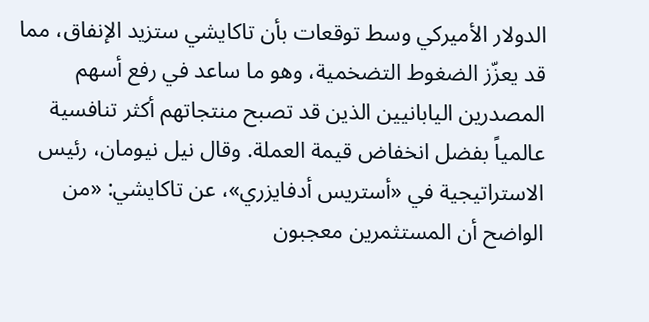الدولار الأميركي وسط توقعات بأن تاكايشي ستزيد الإنفاق، مما قد يعزّز الضغوط التضخمية، وهو ما ساعد في رفع أسهم المصدرين اليابانيين الذين قد تصبح منتجاتهم أكثر تنافسية عالمياً بفضل انخفاض قيمة العملة. وقال نيل نيومان، رئيس الاستراتيجية في «أستريس أدفايزري»، عن تاكايشي: «من الواضح أن المستثمرين معجبون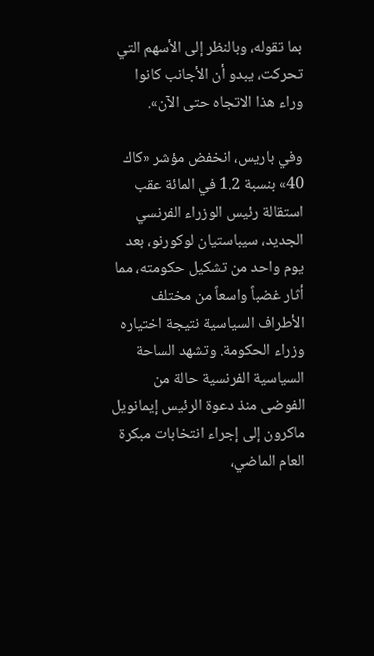بما تقوله، وبالنظر إلى الأسهم التي تحركت، يبدو أن الأجانب كانوا وراء هذا الاتجاه حتى الآن».

وفي باريس، انخفض مؤشر «كاك 40» بنسبة 1.2 في المائة عقب استقالة رئيس الوزراء الفرنسي الجديد، سيباستيان لوكورنو، بعد يوم واحد من تشكيل حكومته، مما أثار غضباً واسعاً من مختلف الأطراف السياسية نتيجة اختياره وزراء الحكومة. وتشهد الساحة السياسية الفرنسية حالة من الفوضى منذ دعوة الرئيس إيمانويل ماكرون إلى إجراء انتخابات مبكرة العام الماضي،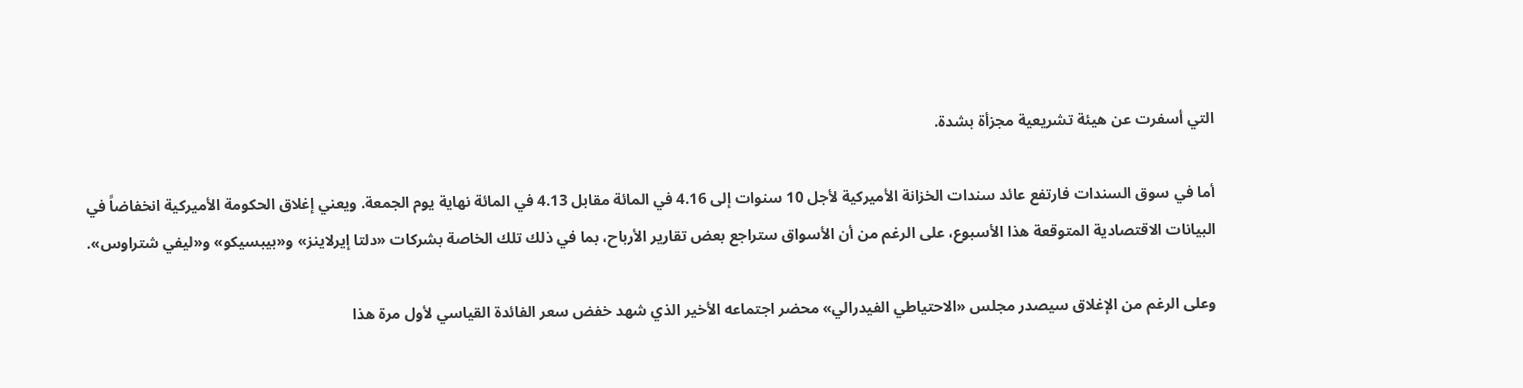التي أسفرت عن هيئة تشريعية مجزأة بشدة.

أما في سوق السندات فارتفع عائد سندات الخزانة الأميركية لأجل 10 سنوات إلى 4.16 في المائة مقابل 4.13 في المائة نهاية يوم الجمعة. ويعني إغلاق الحكومة الأميركية انخفاضاً في البيانات الاقتصادية المتوقعة هذا الأسبوع، على الرغم من أن الأسواق ستراجع بعض تقارير الأرباح، بما في ذلك تلك الخاصة بشركات «دلتا إيرلاينز» و«بيبسيكو» و«ليفي شتراوس».

وعلى الرغم من الإغلاق سيصدر مجلس «الاحتياطي الفيدرالي» محضر اجتماعه الأخير الذي شهد خفض سعر الفائدة القياسي لأول مرة هذا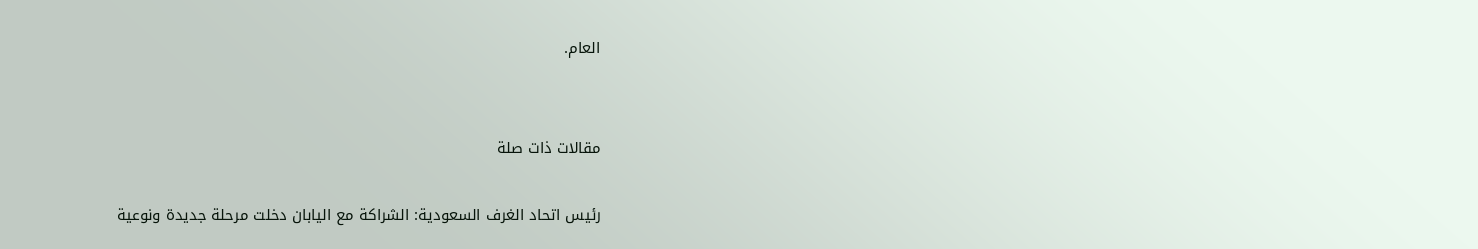العام.


مقالات ذات صلة

رئيس اتحاد الغرف السعودية: الشراكة مع اليابان دخلت مرحلة جديدة ونوعية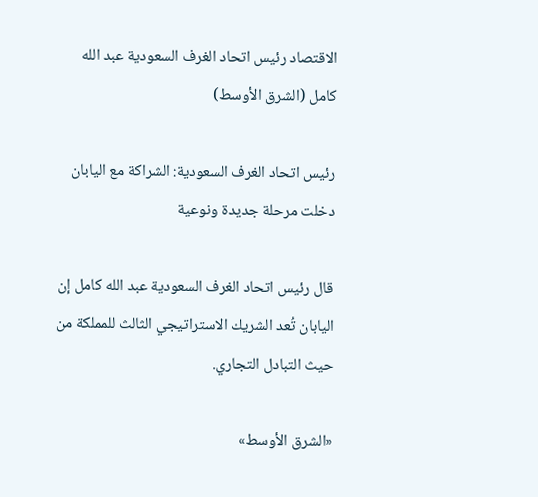الاقتصاد رئيس اتحاد الغرف السعودية عبد الله كامل (الشرق الأوسط)

رئيس اتحاد الغرف السعودية: الشراكة مع اليابان دخلت مرحلة جديدة ونوعية

قال رئيس اتحاد الغرف السعودية عبد الله كامل إن اليابان تُعد الشريك الاستراتيجي الثالث للمملكة من حيث التبادل التجاري.

«الشرق الأوسط»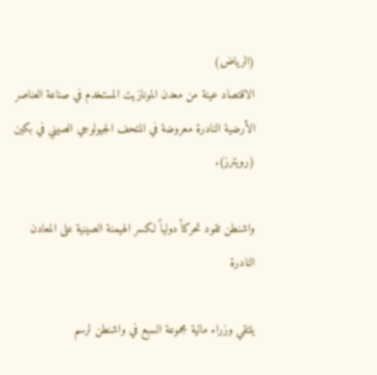(الرياض)
الاقتصاد عينة من معدن المونازيت المستخدم في صناعة العناصر الأرضية النادرة معروضة في المتحف الجيولوجي الصيني في بكين (رويترز).

واشنطن تقود تحركاً دولياً لكسر الهيمنة الصينية على المعادن النادرة

يلتقي وزراء مالية مجموعة السبع في واشنطن لرسم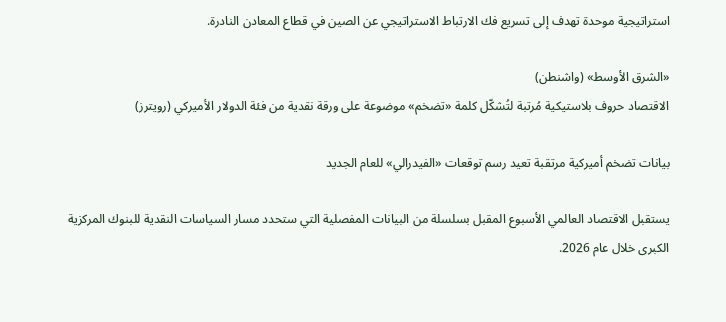استراتيجية موحدة تهدف إلى تسريع فك الارتباط الاستراتيجي عن الصين في قطاع المعادن النادرة.

«الشرق الأوسط» (واشنطن)
الاقتصاد حروف بلاستيكية مُرتبة لتُشكّل كلمة «تضخم» موضوعة على ورقة نقدية من فئة الدولار الأميركي (رويترز)

بيانات تضخم أميركية مرتقبة تعيد رسم توقعات «الفيدرالي» للعام الجديد

يستقبل الاقتصاد العالمي الأسبوع المقبل بسلسلة من البيانات المفصلية التي ستحدد مسار السياسات النقدية للبنوك المركزية الكبرى خلال عام 2026.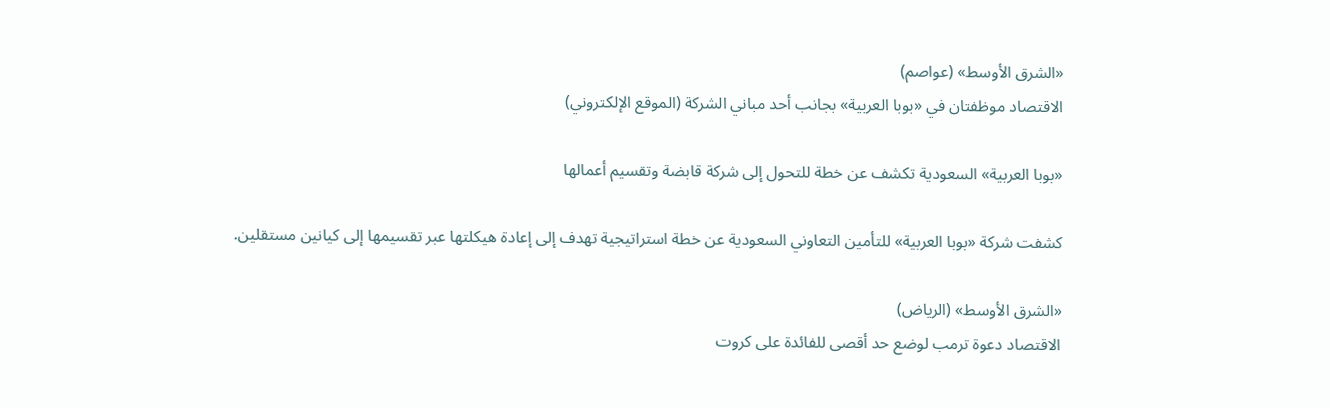«الشرق الأوسط» (عواصم)
الاقتصاد موظفتان في «بوبا العربية» بجانب أحد مباني الشركة (الموقع الإلكتروني)

«بوبا العربية» السعودية تكشف عن خطة للتحول إلى شركة قابضة وتقسيم أعمالها

كشفت شركة «بوبا العربية» للتأمين التعاوني السعودية عن خطة استراتيجية تهدف إلى إعادة هيكلتها عبر تقسيمها إلى كيانين مستقلين.

«الشرق الأوسط» (الرياض)
الاقتصاد دعوة ترمب لوضع حد أقصى للفائدة على كروت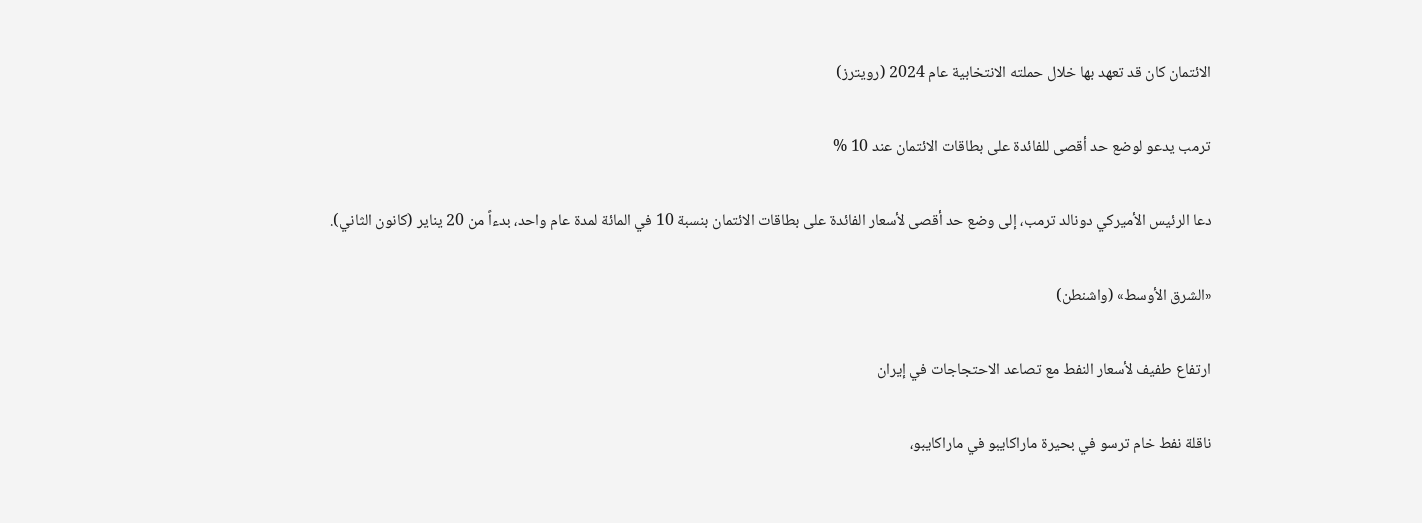الائتمان كان قد تعهد بها خلال حملته الانتخابية عام 2024 (رويترز)

ترمب يدعو لوضع حد أقصى للفائدة على بطاقات الائتمان عند 10 %

دعا الرئيس الأميركي دونالد ترمب، إلى وضع حد أقصى لأسعار الفائدة على بطاقات الائتمان بنسبة 10 في المائة لمدة عام واحد، بدءاً من 20 يناير (كانون الثاني).

«الشرق الأوسط» (واشنطن)

ارتفاع طفيف لأسعار النفط مع تصاعد الاحتجاجات في إيران

ناقلة نفط خام ترسو في بحيرة ماراكايبو في ماراكايبو،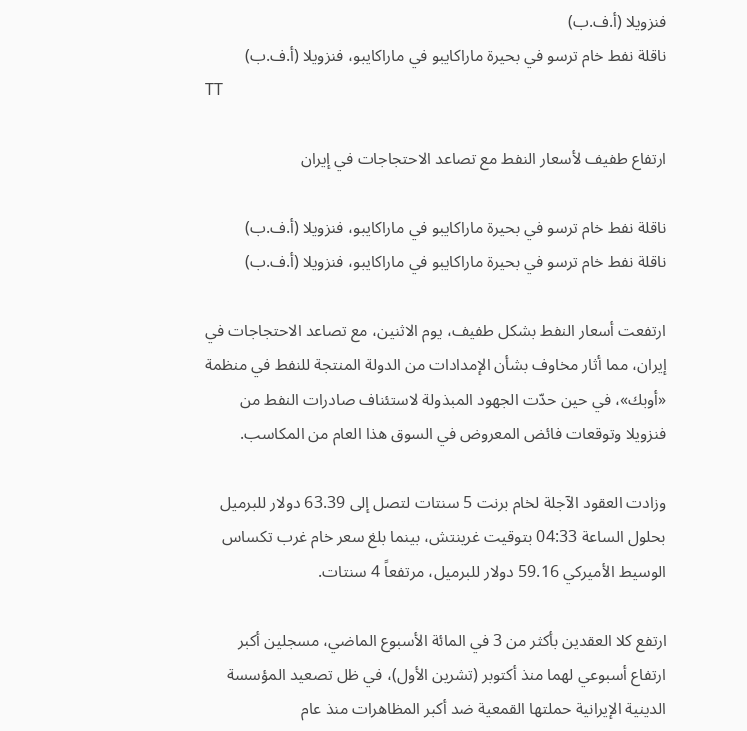فنزويلا (أ.ف.ب)
ناقلة نفط خام ترسو في بحيرة ماراكايبو في ماراكايبو، فنزويلا (أ.ف.ب)
TT

ارتفاع طفيف لأسعار النفط مع تصاعد الاحتجاجات في إيران

ناقلة نفط خام ترسو في بحيرة ماراكايبو في ماراكايبو، فنزويلا (أ.ف.ب)
ناقلة نفط خام ترسو في بحيرة ماراكايبو في ماراكايبو، فنزويلا (أ.ف.ب)

ارتفعت أسعار النفط بشكل طفيف، يوم الاثنين، مع تصاعد الاحتجاجات في إيران، مما أثار مخاوف بشأن الإمدادات من الدولة المنتجة للنفط في منظمة «أوبك»، في حين حدّت الجهود المبذولة لاستئناف صادرات النفط من فنزويلا وتوقعات فائض المعروض في السوق هذا العام من المكاسب.

وزادت العقود الآجلة لخام برنت 5 سنتات لتصل إلى 63.39 دولار للبرميل بحلول الساعة 04:33 بتوقيت غرينتش، بينما بلغ سعر خام غرب تكساس الوسيط الأميركي 59.16 دولار للبرميل، مرتفعاً 4 سنتات.

ارتفع كلا العقدين بأكثر من 3 في المائة الأسبوع الماضي، مسجلين أكبر ارتفاع أسبوعي لهما منذ أكتوبر (تشرين الأول)، في ظل تصعيد المؤسسة الدينية الإيرانية حملتها القمعية ضد أكبر المظاهرات منذ عام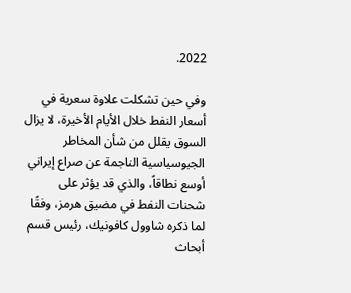2022.

وفي حين تشكلت علاوة سعرية في أسعار النفط خلال الأيام الأخيرة، لا يزال السوق يقلل من شأن المخاطر الجيوسياسية الناجمة عن صراع إيراني أوسع نطاقاً، والذي قد يؤثر على شحنات النفط في مضيق هرمز، وفقًا لما ذكره شاوول كافونيك، رئيس قسم أبحاث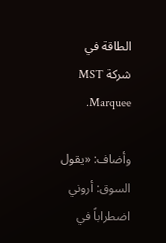الطاقة في شركة MST Marquee.

وأضاف: «يقول السوق: أروني اضطراباً في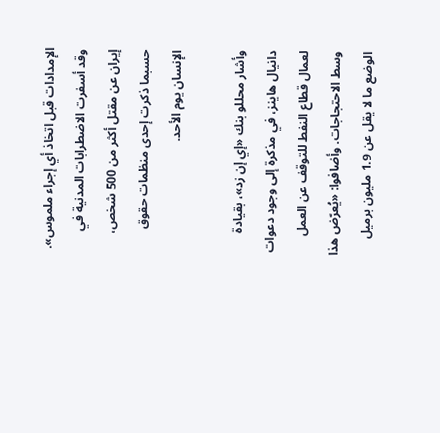الإمدادات قبل اتخاذ أي إجراء ملموس». وقد أسفرت الاضطرابات المدنية في إيران عن مقتل أكثر من 500 شخص، حسبما ذكرت إحدى منظمات حقوق الإنسان يوم الأحد.

وأشار محللو بنك «إي إن زد»، بقيادة دانيال هاينز، في مذكرة إلى وجود دعوات لعمال قطاع النفط للتوقف عن العمل وسط الاحتجاجات. وأضافوا: «يُعرّض هذا الوضع ما لا يقل عن 1.9 مليون برميل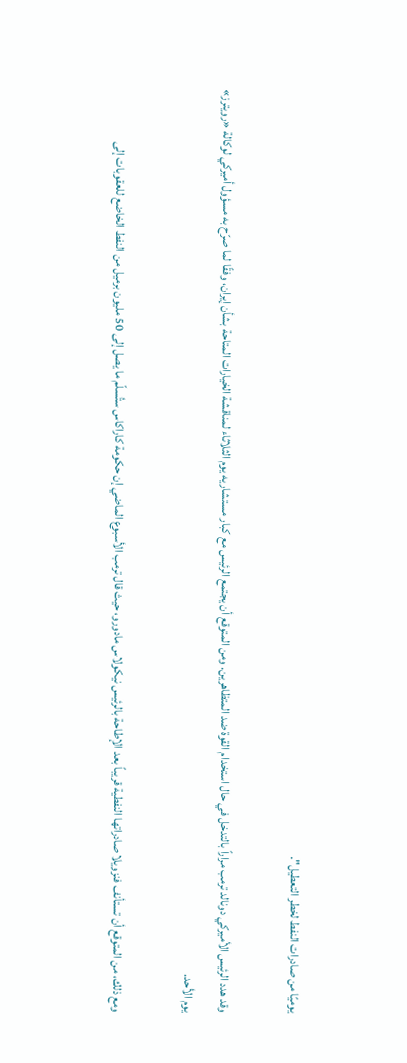يوميًا من صادرات النفط لخطر التعطيل".

وقد هدد الرئيس الأميركي دونالد ترمب مراراً بالتدخل في حال استخدام القوة ضد المتظاهرين. ومن المتوقع أن يجتمع الرئيس مع كبار مستشاريه يوم الثلاثاء لمناقشة الخيارات المتاحة بشأن إيران، وفقًا لما صرّح به مسؤول أميركي لوكالة «رويترز» يوم الأحد.

ومع ذلك، من المتوقع أن تستأنف فنزويلا صادراتها النفطية قريباً بعد الإطاحة بالرئيس نيكولاس مادورو، حيث قال ترمب الأسبوع الماضي إن حكومة كاراكاس ستُسلّم ما يصل إلى 50 مليون برميل من النفط الخاضع للعقوبات إلى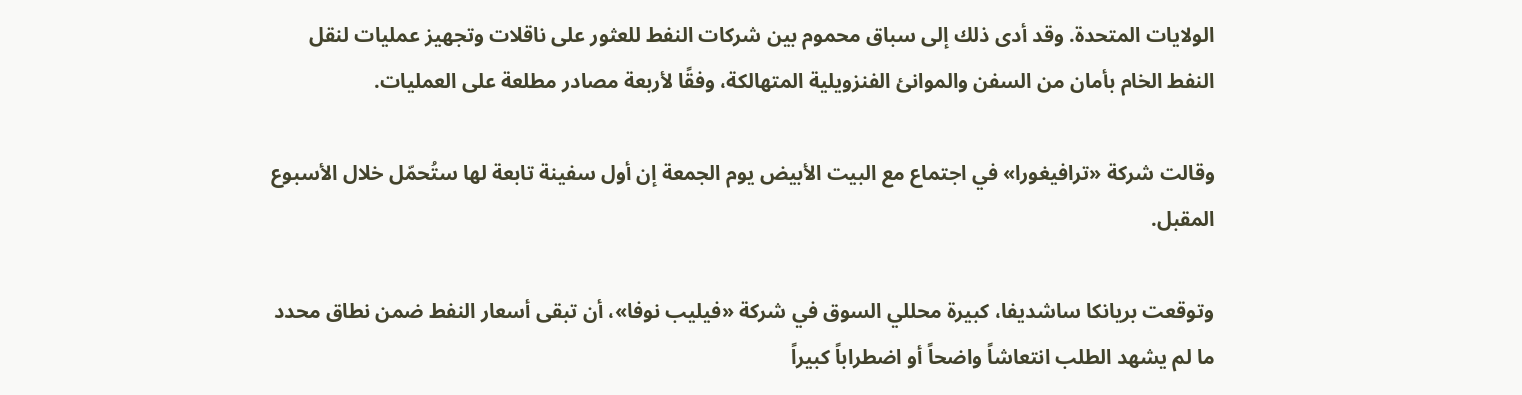الولايات المتحدة. وقد أدى ذلك إلى سباق محموم بين شركات النفط للعثور على ناقلات وتجهيز عمليات لنقل النفط الخام بأمان من السفن والموانئ الفنزويلية المتهالكة، وفقًا لأربعة مصادر مطلعة على العمليات.

وقالت شركة «ترافيغورا» في اجتماع مع البيت الأبيض يوم الجمعة إن أول سفينة تابعة لها ستُحمّل خلال الأسبوع المقبل.

وتوقعت بريانكا ساشديفا، كبيرة محللي السوق في شركة «فيليب نوفا»، أن تبقى أسعار النفط ضمن نطاق محدد ما لم يشهد الطلب انتعاشاً واضحاً أو اضطراباً كبيراً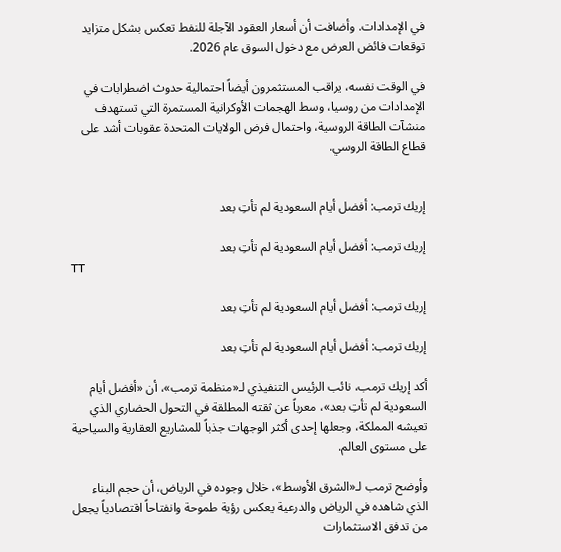في الإمدادات. وأضافت أن أسعار العقود الآجلة للنفط تعكس بشكل متزايد توقعات فائض العرض مع دخول السوق عام 2026.

في الوقت نفسه، يراقب المستثمرون أيضاً احتمالية حدوث اضطرابات في الإمدادات من روسيا، وسط الهجمات الأوكرانية المستمرة التي تستهدف منشآت الطاقة الروسية، واحتمال فرض الولايات المتحدة عقوبات أشد على قطاع الطاقة الروسي.


إريك ترمب: أفضل أيام السعودية لم تأتِ بعد

إريك ترمب: أفضل أيام السعودية لم تأتِ بعد
TT

إريك ترمب: أفضل أيام السعودية لم تأتِ بعد

إريك ترمب: أفضل أيام السعودية لم تأتِ بعد

أكد إريك ترمب، نائب الرئيس التنفيذي لـ«منظمة ترمب»، أن «أفضل أيام السعودية لم تأتِ بعد»، معرباً عن ثقته المطلقة في التحول الحضاري الذي تعيشه المملكة، وجعلها إحدى أكثر الوجهات جذباً للمشاريع العقارية والسياحية على مستوى العالم.

وأوضح ترمب لـ«الشرق الأوسط»، خلال وجوده في الرياض، أن حجم البناء الذي شاهده في الرياض والدرعية يعكس رؤية طموحة وانفتاحاً اقتصادياً يجعل من تدفق الاستثمارات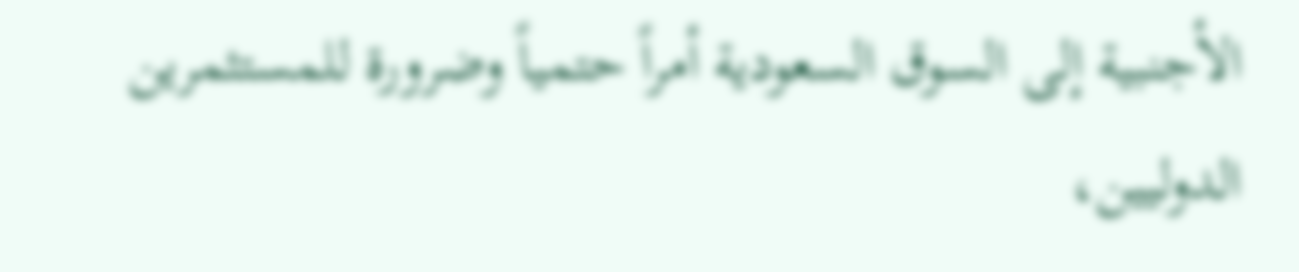الأجنبية إلى السوق السعودية أمراً حتمياً وضرورة للمستثمرين الدوليين،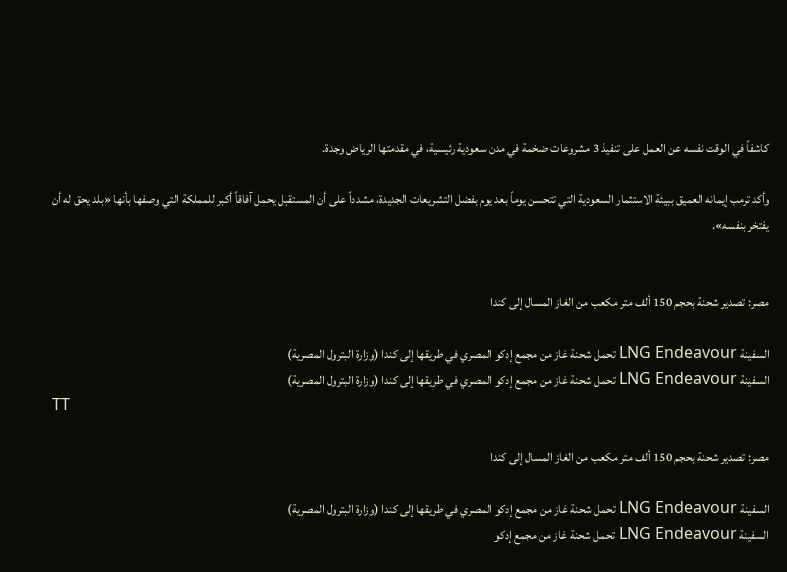كاشفاً في الوقت نفسه عن العمل على تنفيذ 3 مشروعات ضخمة في مدن سعودية رئيسية، في مقدمتها الرياض وجدة.

وأكد ترمب إيمانه العميق ببيئة الاستثمار السعودية التي تتحسن يوماً بعد يوم بفضل التشريعات الجديدة، مشدداً على أن المستقبل يحمل آفاقاً أكبر للمملكة التي وصفها بأنها «بلد يحق له أن يفتخر بنفسه».


مصر: تصدير شحنة بحجم 150 ألف متر مكعب من الغاز المسال إلى كندا

السفينة LNG Endeavour تحمل شحنة غاز من مجمع إدكو المصري في طريقها إلى كندا (وزارة البترول المصرية)
السفينة LNG Endeavour تحمل شحنة غاز من مجمع إدكو المصري في طريقها إلى كندا (وزارة البترول المصرية)
TT

مصر: تصدير شحنة بحجم 150 ألف متر مكعب من الغاز المسال إلى كندا

السفينة LNG Endeavour تحمل شحنة غاز من مجمع إدكو المصري في طريقها إلى كندا (وزارة البترول المصرية)
السفينة LNG Endeavour تحمل شحنة غاز من مجمع إدكو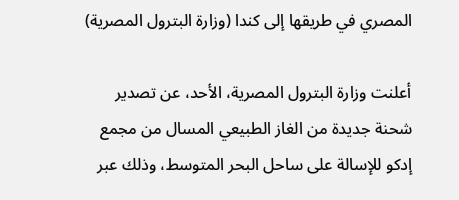المصري في طريقها إلى كندا (وزارة البترول المصرية)

أعلنت وزارة البترول المصرية، الأحد، عن تصدير شحنة جديدة من الغاز الطبيعي المسال من مجمع إدكو للإسالة على ساحل البحر المتوسط، وذلك عبر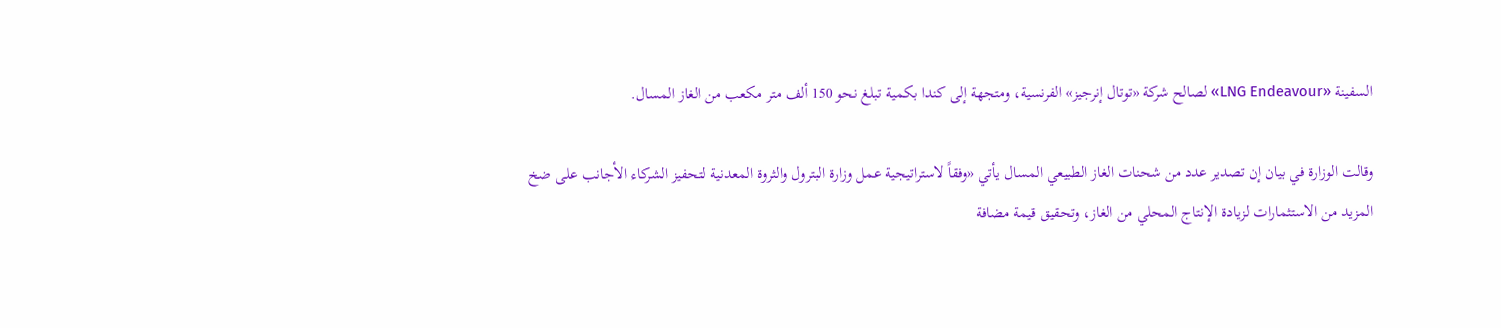السفينة «LNG Endeavour» لصالح شركة «توتال إنرجيز» الفرنسية، ومتجهة إلى كندا بكمية تبلغ نحو 150 ألف متر مكعب من الغاز المسال.

وقالت الوزارة في بيان إن تصدير عدد من شحنات الغاز الطبيعي المسال يأتي «وفقاً لاستراتيجية عمل وزارة البترول والثروة المعدنية لتحفيز الشركاء الأجانب على ضخ المزيد من الاستثمارات لزيادة الإنتاج المحلي من الغاز، وتحقيق قيمة مضافة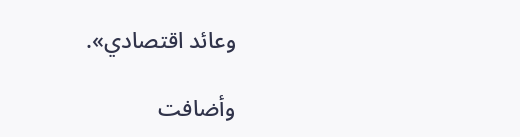وعائد اقتصادي».

وأضافت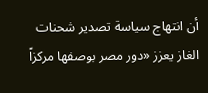أن انتهاج سياسة تصدير شحنات الغاز يعزز «دور مصر بوصفها مركزاً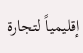إقليمياً لتجارة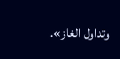وتداول الغاز».